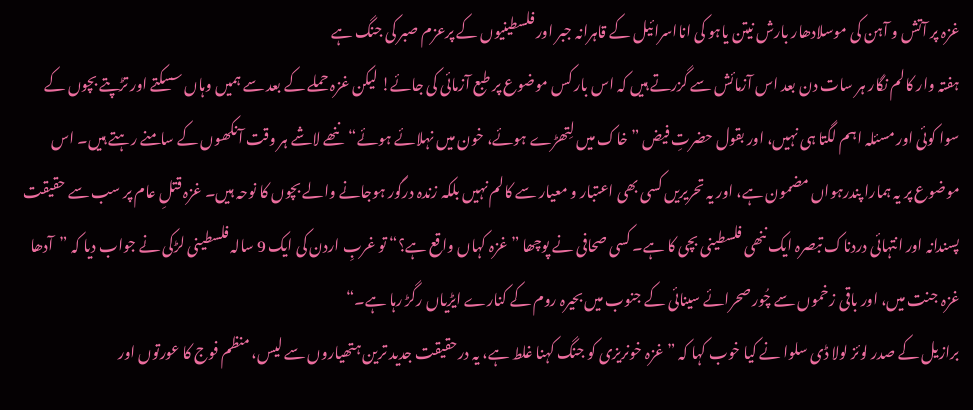غزہ پر آتش و آہن کی موسلادھار بارش نیتن یاہو کی انااسرائیل کے قاہرانہ جبر اور فلسطینیوں کے پرعزم صبر کی جنگ ہے
ہفتہ وار کالم نگار ہر سات دن بعد اس آزمائش سے گزرتے ہیں کہ اس بار کس موضوع پر طبع آزمائی کی جائے! لیکن غزہ حملے کے بعد سے ہمیں وہاں سسکتے اور تڑپتے بچوں کے سوا کوئی اور مسئلہ اہم لگتا ہی نہیں، اور بقول حضرتِ فیض ”خاک میں لِتھڑے ہوئے، خون میں نہلائے ہوئے“ ننھے لاشے ہر وقت آنکھوں کے سامنے رہتے ہیں۔ اس موضوع پر یہ ہمارا پندرہواں مضمون ہے، اور یہ تحریریں کسی بھی اعتبار و معیار سے کالم نہیں بلکہ زندہ درگور ہوجانے والے بچوں کا نوحہ ہیں۔ غزہ قتلِ عام پر سب سے حقیقت پسندانہ اور انتہائی دردناک تبصرہ ایک ننھی فلسطینی بچی کا ہے۔ کسی صحافی نے پوچھا ”غزہ کہاں واقع ہے؟“ تو غربِ اردن کی ایک 9 سالہ فلسطینی لڑکی نے جواب دیا کہ ”آدھا غزہ جنت میں، اور باقی زخموں سے چُور صحرائے سینائی کے جنوب میں بحیرہ روم کے کنارے ایڑیاں رگڑ رہا ہے۔“
برازیل کے صدر لوئز لولا ڈی سلوا نے کیا خوب کہا کہ ”غزہ خونریزی کو جنگ کہنا غلط ہے، یہ درحقیقت جدید ترین ہتھیاروں سے لیس، منظم فوج کا عورتوں اور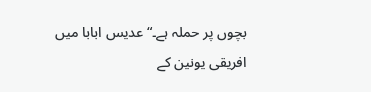بچوں پر حملہ ہے۔“ عدیس ابابا میں افریقی یونین کے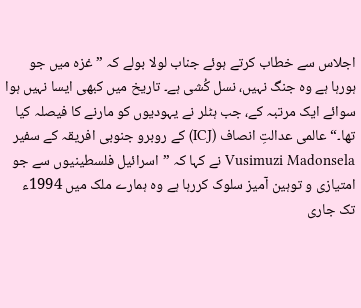اجلاس سے خطاب کرتے ہوئے جناب لولا بولے کہ ”غزہ میں جو ہورہا ہے وہ جنگ نہیں، نسل کُشی ہے۔ تاریخ میں کبھی ایسا نہیں ہوا سوائے ایک مرتبہ کے، جب ہٹلر نے یہودیوں کو مارنے کا فیصلہ کیا تھا۔“ عالمی عدالتِ انصاف (ICJ) کے روبرو جنوبی افریقہ کے سفیر Vusimuzi Madonsela نے کہا کہ ”اسرائیل فلسطینیوں سے جو امتیازی و توہین آمیز سلوک کررہا ہے وہ ہمارے ملک میں 1994ء تک جاری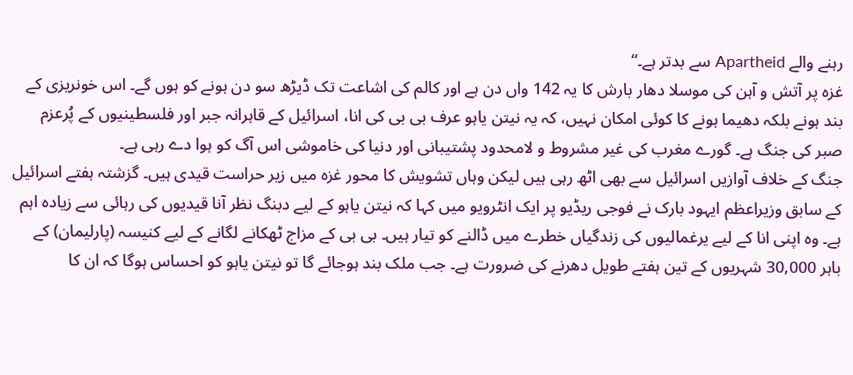رہنے والے Apartheid سے بدتر ہے۔“
غزہ پر آتش و آہن کی موسلا دھار بارش کا یہ 142 واں دن ہے اور کالم کی اشاعت تک ڈیڑھ سو دن ہونے کو ہوں گے۔ اس خونریزی کے بند ہونے بلکہ دھیما ہونے کا کوئی امکان نہیں، کہ یہ نیتن یاہو عرف بی بی کی انا، اسرائیل کے قاہرانہ جبر اور فلسطینیوں کے پُرعزم صبر کی جنگ ہے۔ گورے مغرب کی غیر مشروط و لامحدود پشتیبانی اور دنیا کی خاموشی اس آگ کو ہوا دے رہی ہے۔
جنگ کے خلاف آوازیں اسرائیل سے بھی اٹھ رہی ہیں لیکن وہاں تشویش کا محور غزہ میں زیر حراست قیدی ہیں۔ گزشتہ ہفتے اسرائیل کے سابق وزیراعظم ایہود بارک نے فوجی ریڈیو پر ایک انٹرویو میں کہا کہ نیتن یاہو کے لیے دبنگ نظر آنا قیدیوں کی رہائی سے زیادہ اہم ہے۔ وہ اپنی انا کے لیے یرغمالیوں کی زندگیاں خطرے میں ڈالنے کو تیار ہیں۔ بی بی کے مزاج ٹھکانے لگانے کے لیے کنیسہ (پارلیمان) کے باہر 30,000 شہریوں کے تین ہفتے طویل دھرنے کی ضرورت ہے۔ جب ملک بند ہوجائے گا تو نیتن یاہو کو احساس ہوگا کہ ان کا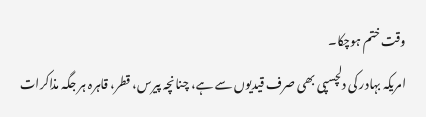وقت ختم ہوچکا۔
امریکہ بہادر کی دلچسپی بھی صرف قیدیوں سے ہے، چنانچہ پیرس، قطر، قاہرہ ہر جگہ مذاکرات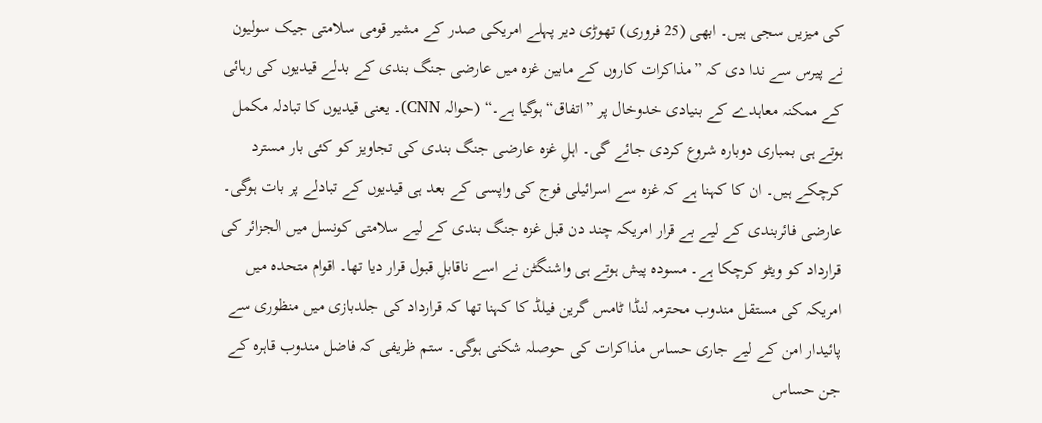کی میزیں سجی ہیں۔ ابھی (25 فروری) تھوڑی دیر پہلے امریکی صدر کے مشیر قومی سلامتی جیک سولیون نے پیرس سے ندا دی کہ ”مذاکرات کاروں کے مابین غزہ میں عارضی جنگ بندی کے بدلے قیدیوں کی رہائی کے ممکنہ معاہدے کے بنیادی خدوخال پر ”اتفاق“ ہوگیا ہے۔“ (حوالہ CNN)۔ یعنی قیدیوں کا تبادلہ مکمل ہوتے ہی بمباری دوبارہ شروع کردی جائے گی۔ اہلِ غزہ عارضی جنگ بندی کی تجاویز کو کئی بار مسترد کرچکے ہیں۔ ان کا کہنا ہے کہ غزہ سے اسرائیلی فوج کی واپسی کے بعد ہی قیدیوں کے تبادلے پر بات ہوگی۔
عارضی فائربندی کے لیے بے قرار امریکہ چند دن قبل غزہ جنگ بندی کے لیے سلامتی کونسل میں الجزائر کی قرارداد کو ویٹو کرچکا ہے۔ مسودہ پیش ہوتے ہی واشنگٹن نے اسے ناقابلِ قبول قرار دیا تھا۔ اقوام متحدہ میں امریکہ کی مستقل مندوب محترمہ لنڈا ٹامس گرین فیلڈ کا کہنا تھا کہ قرارداد کی جلدبازی میں منظوری سے پائیدار امن کے لیے جاری حساس مذاکرات کی حوصلہ شکنی ہوگی۔ ستم ظریفی کہ فاضل مندوب قاہرہ کے جن حساس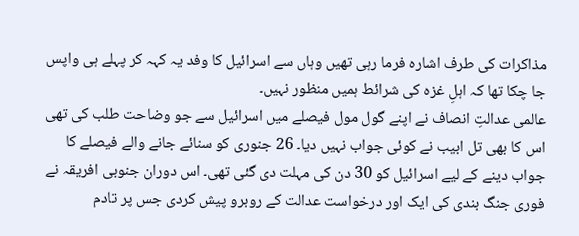مذاکرات کی طرف اشارہ فرما رہی تھیں وہاں سے اسرائیل کا وفد یہ کہہ کر پہلے ہی واپس جا چکا تھا کہ اہلِ غزہ کی شرائط ہمیں منظور نہیں۔
عالمی عدالتِ انصاف نے اپنے گول مول فیصلے میں اسرائیل سے جو وضاحت طلب کی تھی اس کا بھی تل ابیب نے کوئی جواب نہیں دیا۔ 26 جنوری کو سنائے جانے والے فیصلے کا جواب دینے کے لیے اسرائیل کو 30 دن کی مہلت دی گئی تھی۔ اس دوران جنوبی افریقہ نے فوری جنگ بندی کی ایک اور درخواست عدالت کے روبرو پیش کردی جس پر تادم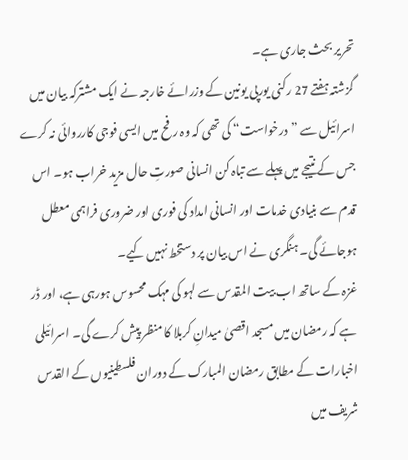تحریر بحث جاری ہے۔
گزشتہ ہفتے 27 رکنی یورپی یونین کے وزرائے خارجہ نے ایک مشترکہ بیان میں اسرائیل سے ”درخواست“ کی تھی کہ وہ رفح میں ایسی فوجی کارروائی نہ کرے جس کے نتیجے میں پہلے سے تباہ کن انسانی صورتِ حال مزید خراب ہو۔ اس قدم سے بنیادی خدمات اور انسانی امداد کی فوری اور ضروری فراہمی معطل ہوجائے گی۔ ہنگری نے اس بیان پر دستخط نہیں کیے۔
غزہ کے ساتھ اب بیت المقدس سے لہو کی مہک محسوس ہورہی ہے، اور ڈر ہے کہ رمضان میں مسجد اقصیٰ میدانِ کربلا کا منظر پیش کرے گی۔ اسرائیلی اخبارات کے مطابق رمضان المبارک کے دوران فلسطینیوں کے القدس شریف میں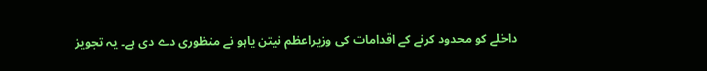داخلے کو محدود کرنے کے اقدامات کی وزیراعظم نیتن یاہو نے منظوری دے دی ہے۔ یہ تجویز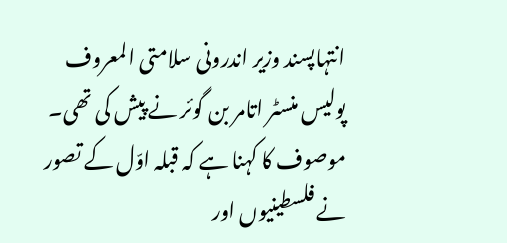انتہاپسند وزیر اندرونی سلامتی المعروف پولیس منسٹر اتامر بن گوئر نے پیش کی تھی۔ موصوف کا کہنا ہے کہ قبلہ اوّل کے تصور نے فلسطینیوں اور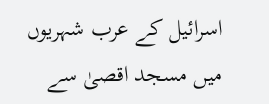اسرائیل کے عرب شہریوں میں مسجد اقصیٰ سے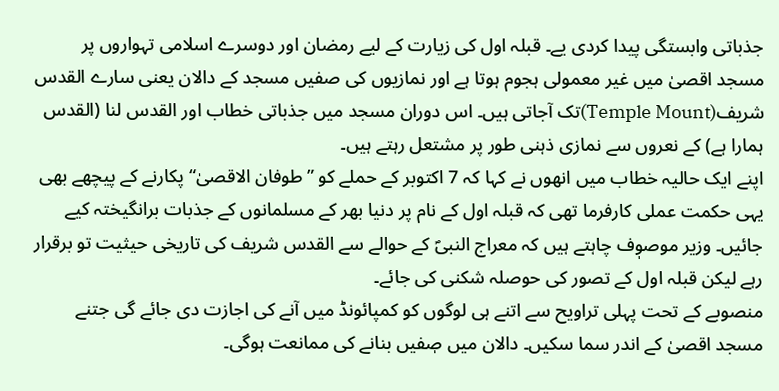جذباتی وابستگی پیدا کردی یے۔ قبلہ اول کی زیارت کے لیے رمضان اور دوسرے اسلامی تہواروں پر مسجد اقصیٰ میں غیر معمولی ہجوم ہوتا ہے اور نمازیوں کی صفیں مسجد کے دالان یعنی سارے القدس شریف(Temple Mount)تک آجاتی ہیں۔ اس دوران مسجد میں جذباتی خطاب اور القدس لنا (القدس ہمارا ہے) کے نعروں سے نمازی ذہنی طور پر مشتعل رہتے ہیں۔
اپنے ایک حالیہ خطاب میں انھوں نے کہا کہ 7 اکتوبر کے حملے کو ”طوفان الاقصیٰ“ پکارنے کے پیچھے بھی یہی حکمت عملی کارفرما تھی کہ قبلہ اول کے نام پر دنیا بھر کے مسلمانوں کے جذبات برانگیختہ کیے جائیں۔ وزیر موصوٖف چاہتے ہیں کہ معراج النبیؐ کے حوالے سے القدس شریف کی تاریخی حیثیت تو برقرار رہے لیکن قبلہ اول کے تصور کی حوصلہ شکنی کی جائے۔
منصوبے کے تحت پہلی تراویح سے اتنے ہی لوگوں کو کمپائونڈ میں آنے کی اجازت دی جائے گی جتنے مسجد اقصیٰ کے اندر سما سکیں۔ دالان میں صٖفیں بنانے کی ممانعت ہوگی۔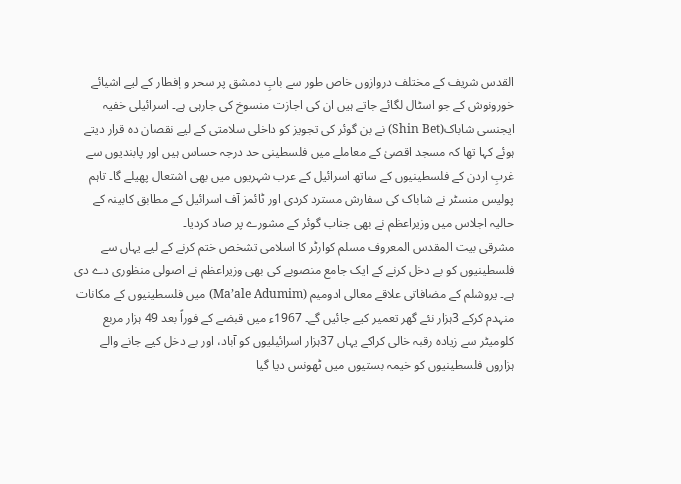القدس شریف کے مختلف دروازوں خاص طور سے بابِ دمشق پر سحر و اٖفطار کے لیے اشیائے خورونوش کے جو اسٹال لگائے جاتے ہیں ان کی اجازت منسوخ کی جارہی ہے۔ اسرائیلی خفیہ ایجنسی شاباک(Shin Bet) نے بن گوئر کی تجویز کو داخلی سلامتی کے لیے نقصان دہ قرار دیتے ہوئے کہا تھا کہ مسجد اقصیٰ کے معاملے میں فلسطینی حد درجہ حساس ہیں اور پابندیوں سے غربِ اردن کے فلسطینیوں کے ساتھ اسرائیل کے عرب شہریوں میں بھی اشتعال پھیلے گا۔ تاہم پولیس منسٹر نے شاباک کی سفارش مسترد کردی اور ٹائمز آف اسرائیل کے مطابق کابینہ کے حالیہ اجلاس میں وزیراعظم نے بھی جناب گوئر کے مشورے پر صاد کردیا۔
مشرقی بیت المقدس المعروف مسلم کوارٹر کا اسلامی تشخص ختم کرنے کے لیے یہاں سے فلسطینیوں کو بے دخل کرنے کے ایک جامع منصوبے کی بھی وزیراعظم نے اصولی منظوری دے دی ہے۔ یروشلم کے مضافاتی علاقے معالی ادومیم (Ma’ale Adumim) میں فلسطینیوں کے مکانات منہدم کرکے 3ہزار نئے گھر تعمیر کیے جائیں گے۔ 1967ء میں قبضے کے فوراً بعد 49 ہزار مربع کلومیٹر سے زیادہ رقبہ خالی کراکے یہاں 37ہزار اسرائیلیوں کو آباد، اور بے دخل کیے جانے والے ہزاروں فلسطینیوں کو خیمہ بستیوں میں ٹھونس دیا گیا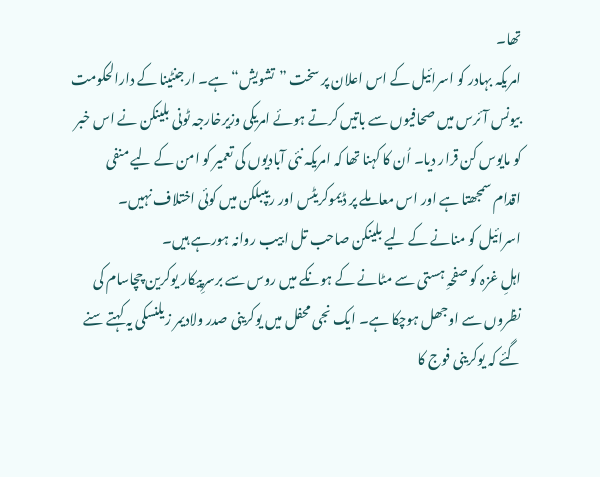تھا۔
امریکہ بہادر کو اسرائیل کے اس اعلان پر سخت ”تشویش“ہے۔ ارجنٹینا کے دارالحکومت بیونس آئرس میں صحافیوں سے باتیں کرتے ہوئے امریکی وزیرخارجہ ٹونی بلینکن نے اس خبر کو مایوس کن قرار دیا۔ اُن کا کہنا تھا کہ امریکہ نئی آبادیوں کی تعمیر کو امن کے لیے منفی اقدام سمجھتا ہے اور اس معاملے پر ڈیموکریٹس اور ریپبلکن میں کوئی اختلاف نہیں۔ اسرائیل کو منانے کے لیے بلینکن صاحب تل ابیب روانہ ہورہے ہیں۔
اہلِ غزہ کو صفحہِ ہستی سے مٹانے کے ہونکے میں روس سے برسرِپیکار یوکرین چچاسام کی نظروں سے اوجھل ہوچکا ہے۔ ایک نجی محفل میں یوکرینی صدر ولادیمر زیلنسکی یہ کہتے سنے گئے کہ یوکرینی فوج کا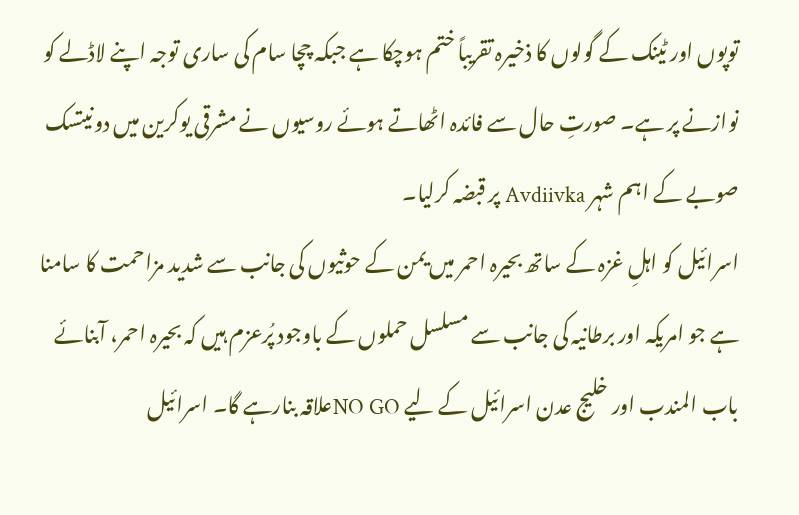توپوں اور ٹینک کے گولوں کا ذخیرہ تقریباً ختم ہوچکا ہے جبکہ چچا سام کی ساری توجہ اپنے لاڈلے کو نوازنے پر ہے۔ صورتِ حال سے فائدہ اٹھاتے ہوئے روسیوں نے مشرقی یوکرین میں دونیتسک صوبے کے اہم شہر Avdiivka پر قبضہ کرلیا۔
اسرائیل کو اہلِ غزہ کے ساتھ بحیرہ احمر میں یمن کے حوثیوں کی جانب سے شدید مزاحمت کا سامنا ہے جو امریکہ اور برطانیہ کی جانب سے مسلسل حملوں کے باوجود پُرعزم ہیں کہ بحیرہ احمر، آبنائے باب المندب اور خلیج عدن اسرائیل کے لیے NO GOعلاقہ بنارہے گا۔ اسرائیل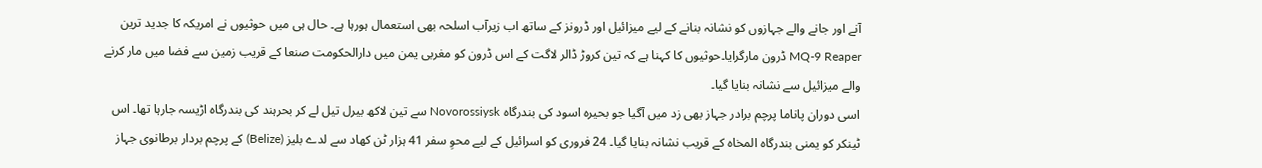آنے اور جانے والے جہازوں کو نشانہ بنانے کے لیے میزائیل اور ڈرونز کے ساتھ اب زیرآب اسلحہ بھی استعمال ہورہا ہے۔ حال ہی میں حوثیوں نے امریکہ کا جدید ترین MQ-9 Reaper ڈرون مارگرایا۔حوثیوں کا کہنا ہے کہ تین کروڑ ڈالر لاگت کے اس ڈرون کو مغربی یمن میں دارالحکومت صنعا کے قریب زمین سے فضا میں مار کرنے والے میزائیل سے نشانہ بنایا گیا۔
اسی دوران پاناما پرچم برادر جہاز بھی زد میں آگیا جو بحیرہ اسود کی بندرگاہ Novorossiysk سے تین لاکھ بیرل تیل لے کر بحرہند کی بندرگاہ اڑیسہ جارہا تھا۔ اس ٹینکر کو یمنی بندرگاہ المخاہ کے قریب نشانہ بنایا گیا۔ 24 فروری کو اسرائیل کے لیے محوِ سفر 41 ہزار ٹن کھاد سے لدے بلیز (Belize) کے پرچم بردار برطانوی جہاز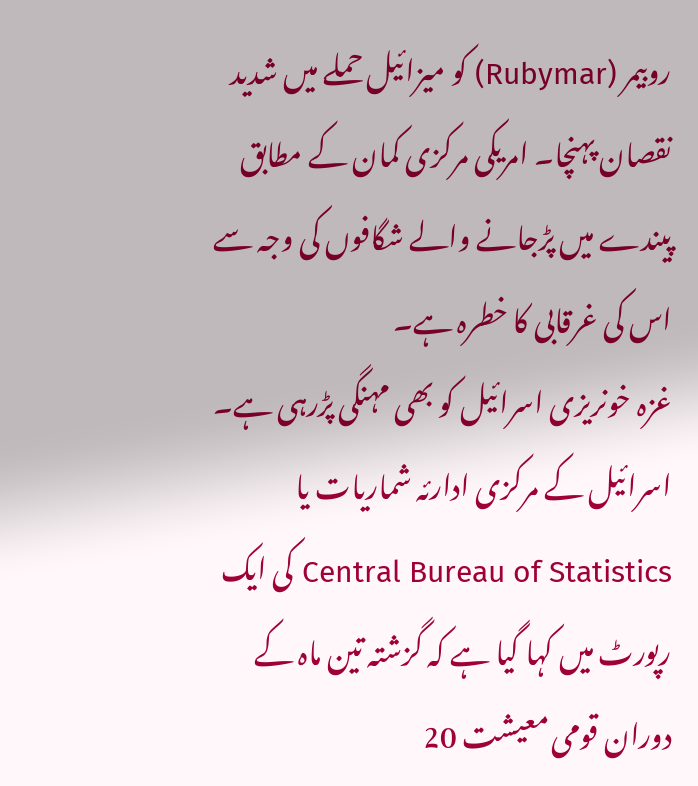روبیمر (Rubymar) کو میزائیل حملے میں شدید نقصان پہنچا۔ امریکی مرکزی کمان کے مطابق پیندے میں پڑجانے والے شگافوں کی وجہ سے اس کی غرقابی کا خطرہ ہے۔
غزہ خونریزی اسرائیل کو بھی مہنگی پڑرہی ہے۔ اسرائیل کے مرکزی ادارئہ شماریات یا Central Bureau of Statistics کی ایک رپورٹ میں کہا گیا ہے کہ گزشتہ تین ماہ کے دوران قومی معیشت 20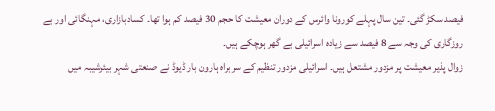فیصد سکڑ گئی۔ تین سال پہلے کورونا وائرس کے دوران معیشت کا حجم 30 فیصد کم ہوا تھا۔ کسادبازاری، مہنگائی اور بے روزگاری کی وجہ سے 8 فیصد سے زیادہ اسرائیلی بے گھر ہوچکے ہیں۔
زوال پذیر معیشت پر مزدور مشتعل ہیں۔ اسرائیلی مزدور تنظیم کے سربراہ ہارون بار ڈیوڈ نے صنعتی شہر بیئرشیبہ میں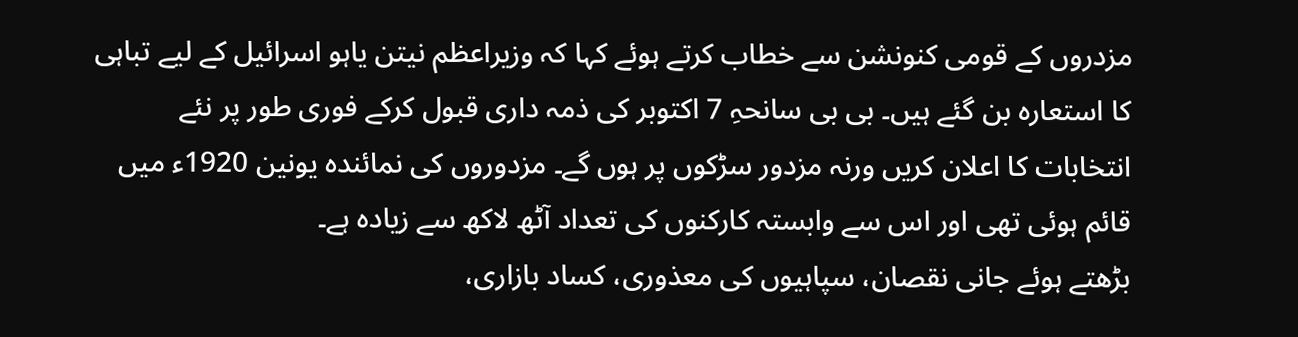مزدروں کے قومی کنونشن سے خطاب کرتے ہوئے کہا کہ وزیراعظم نیتن یاہو اسرائیل کے لیے تباہی کا استعارہ بن گئے ہیں۔ بی بی سانحہِ 7 اکتوبر کی ذمہ داری قبول کرکے فوری طور پر نئے انتخابات کا اعلان کریں ورنہ مزدور سڑکوں پر ہوں گے۔ مزدوروں کی نمائندہ یونین 1920ء میں قائم ہوئی تھی اور اس سے وابستہ کارکنوں کی تعداد آٹھ لاکھ سے زیادہ ہے۔
بڑھتے ہوئے جانی نقصان، سپاہیوں کی معذوری، کساد بازاری،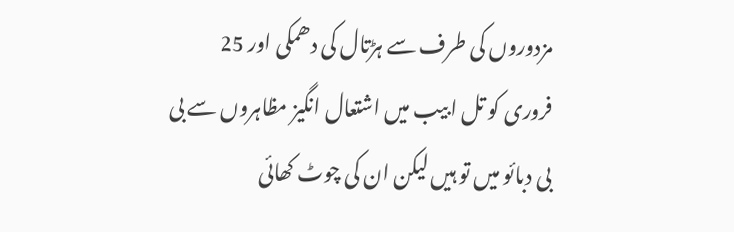مزدوروں کی طرف سے ہڑتال کی دھمکی اور 25 فروری کو تل ابیب میں اشتعال انگیز مظاہروں سے بی بی دبائو میں تو ہیں لیکن ان کی چوٹ کھائی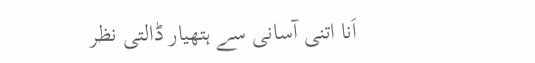اَنا اتنی آسانی سے ہتھیار ڈالتی نظر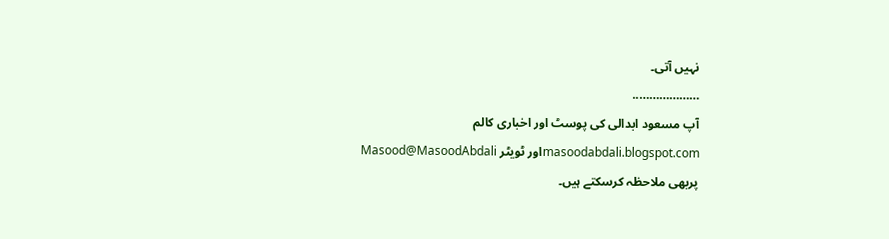نہیں آتی۔
………………..
آپ مسعود ابدالی کی پوسٹ اور اخباری کالم masoodabdali.blogspot.comاور ٹویٹر Masood@MasoodAbdali پربھی ملاحظہ کرسکتے ہیں۔